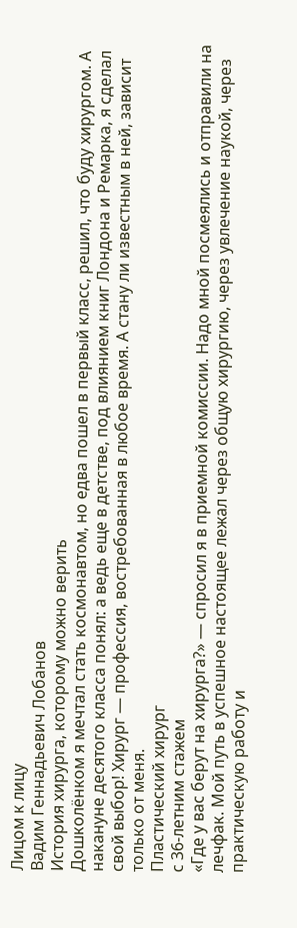Лицом к лицу
Вадим Геннадьевич Лобанов
История хирурга, которому можно верить
Дошколёнком я мечтал стать космонавтом, но едва пошел в первый класс, решил, что буду хирургом. А накануне десятого класса понял: а ведь еще в детстве, под влиянием книг Лондона и Ремарка, я сделал свой выбор! Хирург — профессия, востребованная в любое время. А стану ли известным в ней, зависит только от меня.
Пластический хирург
с 36-летним стажем
«Где у вас берут на хирурга?» — спросил я в приемной комиссии. Надо мной посмеялись и отправили на лечфак. Мой путь в успешное настоящее лежал через общую хирургию, через увлечение наукой, через практическую работу и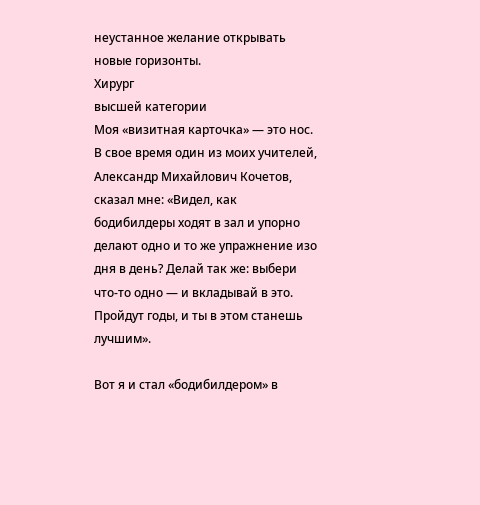неустанное желание открывать новые горизонты.
Хирург
высшей категории
Моя «визитная карточка» — это нос. В свое время один из моих учителей, Александр Михайлович Кочетов, сказал мне: «Видел, как бодибилдеры ходят в зал и упорно делают одно и то же упражнение изо дня в день? Делай так же: выбери что-то одно — и вкладывай в это. Пройдут годы, и ты в этом станешь лучшим».

Вот я и стал «бодибилдером» в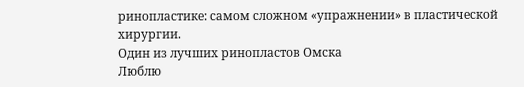ринопластике: самом сложном «упражнении» в пластической хирургии.
Один из лучших ринопластов Омска
Люблю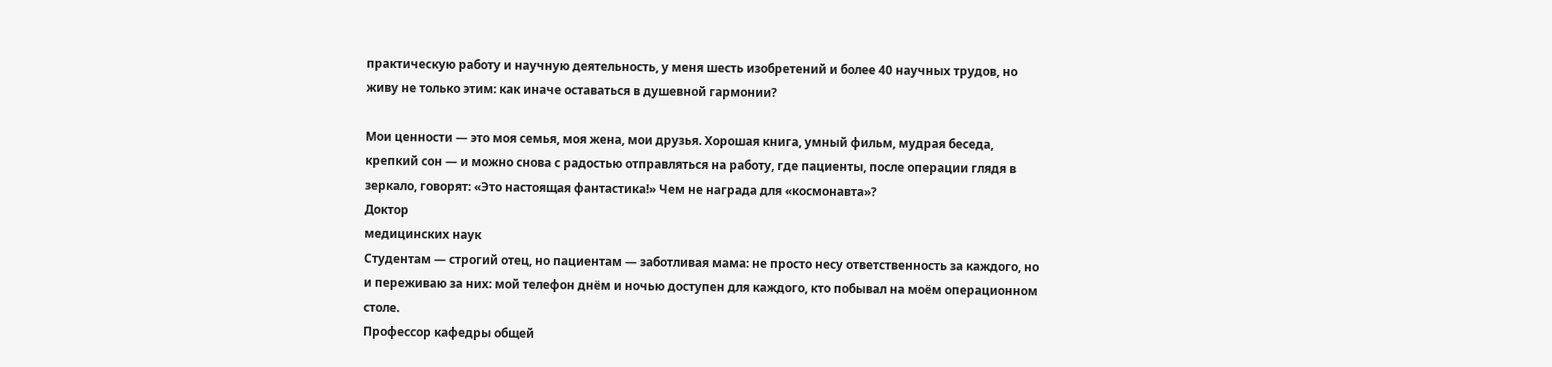практическую работу и научную деятельность, у меня шесть изобретений и более 40 научных трудов, но живу не только этим: как иначе оставаться в душевной гармонии?

Мои ценности — это моя семья, моя жена, мои друзья. Хорошая книга, умный фильм, мудрая беседа, крепкий сон — и можно снова с радостью отправляться на работу, где пациенты, после операции глядя в зеркало, говорят: «Это настоящая фантастика!» Чем не награда для «космонавта»?
Доктор
медицинских наук
Студентам — строгий отец, но пациентам — заботливая мама: не просто несу ответственность за каждого, но и переживаю за них: мой телефон днём и ночью доступен для каждого, кто побывал на моём операционном столе.
Профессор кафедры общей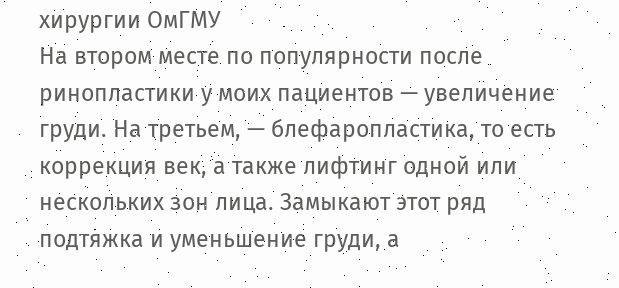хирургии ОмГМУ
На втором месте по популярности после ринопластики у моих пациентов — увеличение груди. На третьем, — блефаропластика, то есть коррекция век, а также лифтинг одной или нескольких зон лица. Замыкают этот ряд подтяжка и уменьшение груди, а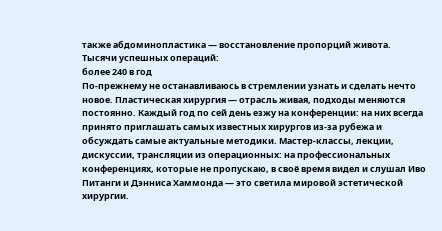также абдоминопластика — восстановление пропорций живота.
Тысячи успешных операций:
более 240 в год
По-прежнему не останавливаюсь в стремлении узнать и сделать нечто новое. Пластическая хирургия — отрасль живая, подходы меняются постоянно. Каждый год по сей день езжу на конференции: на них всегда принято приглашать самых известных хирургов из-за рубежа и обсуждать самые актуальные методики. Мастер-классы, лекции, дискуссии, трансляции из операционных: на профессиональных конференциях, которые не пропускаю, в своё время видел и слушал Иво Питанги и Дэнниса Хаммонда — это светила мировой эстетической хирургии.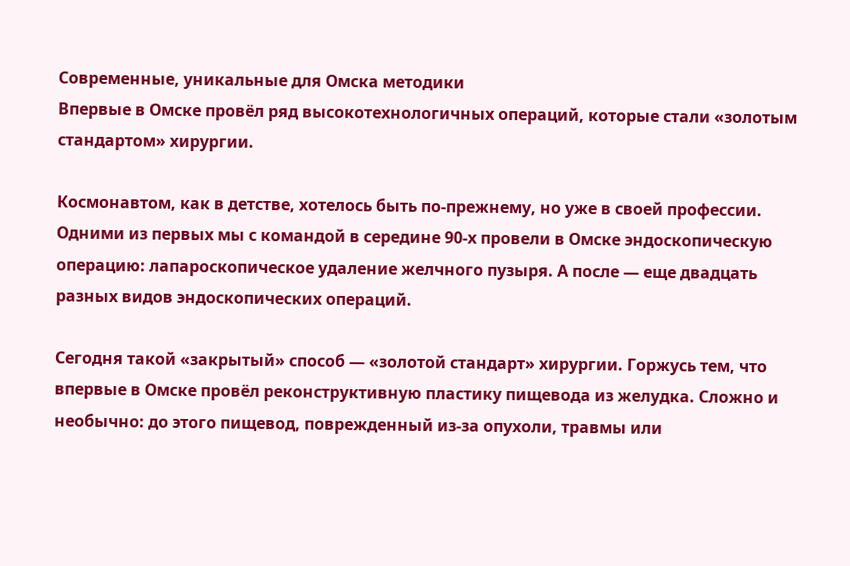Современные, уникальные для Омска методики
Впервые в Омске провёл ряд высокотехнологичных операций, которые стали «золотым стандартом» хирургии.

Космонавтом, как в детстве, хотелось быть по-прежнему, но уже в своей профессии. Одними из первых мы с командой в середине 90-х провели в Омске эндоскопическую операцию: лапароскопическое удаление желчного пузыря. А после — еще двадцать разных видов эндоскопических операций.

Сегодня такой «закрытый» способ — «золотой стандарт» хирургии. Горжусь тем, что впервые в Омске провёл реконструктивную пластику пищевода из желудка. Сложно и необычно: до этого пищевод, поврежденный из-за опухоли, травмы или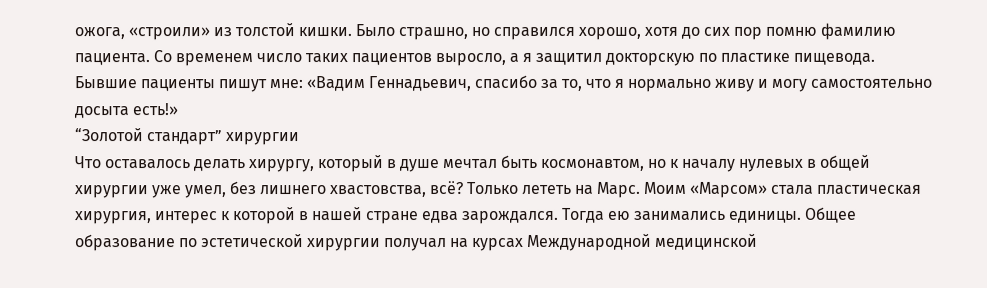ожога, «строили» из толстой кишки. Было страшно, но справился хорошо, хотя до сих пор помню фамилию пациента. Со временем число таких пациентов выросло, а я защитил докторскую по пластике пищевода. Бывшие пациенты пишут мне: «Вадим Геннадьевич, спасибо за то, что я нормально живу и могу самостоятельно досыта есть!»
“Золотой стандарт” хирургии
Что оставалось делать хирургу, который в душе мечтал быть космонавтом, но к началу нулевых в общей хирургии уже умел, без лишнего хвастовства, всё? Только лететь на Марс. Моим «Марсом» стала пластическая хирургия, интерес к которой в нашей стране едва зарождался. Тогда ею занимались единицы. Общее образование по эстетической хирургии получал на курсах Международной медицинской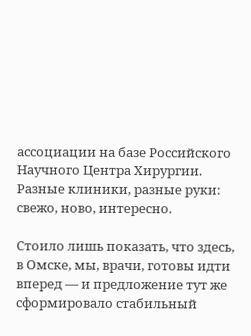ассоциации на базе Российского Научного Центра Хирургии. Разные клиники, разные руки: свежо, ново, интересно.

Стоило лишь показать, что здесь, в Омске, мы, врачи, готовы идти вперед — и предложение тут же сформировало стабильный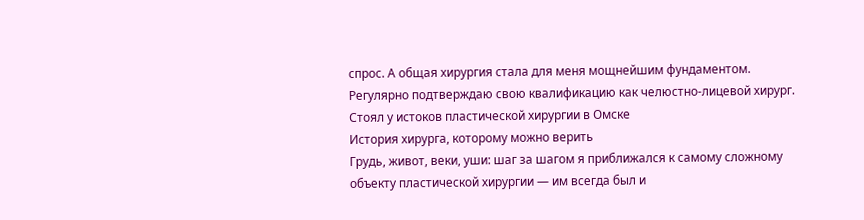спрос. А общая хирургия стала для меня мощнейшим фундаментом. Регулярно подтверждаю свою квалификацию как челюстно-лицевой хирург.
Стоял у истоков пластической хирургии в Омске
История хирурга, которому можно верить
Грудь, живот, веки, уши: шаг за шагом я приближался к самому сложному объекту пластической хирургии — им всегда был и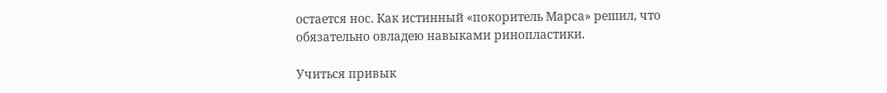остается нос. Как истинный «покоритель Марса» решил, что обязательно овладею навыками ринопластики.

Учиться привык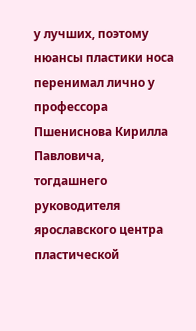у лучших, поэтому нюансы пластики носа перенимал лично у профессора Пшениснова Кирилла Павловича, тогдашнего руководителя ярославского центра пластической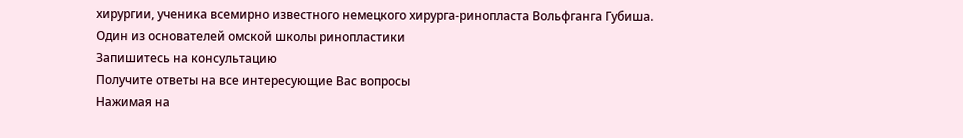хирургии, ученика всемирно известного немецкого хирурга-ринопласта Вольфганга Губиша.
Один из основателей омской школы ринопластики
Запишитесь на консультацию
Получите ответы на все интересующие Вас вопросы
Нажимая на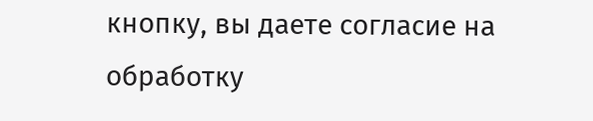кнопку, вы даете согласие на обработку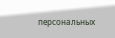персональных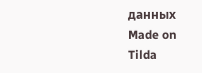данных
Made on
Tilda